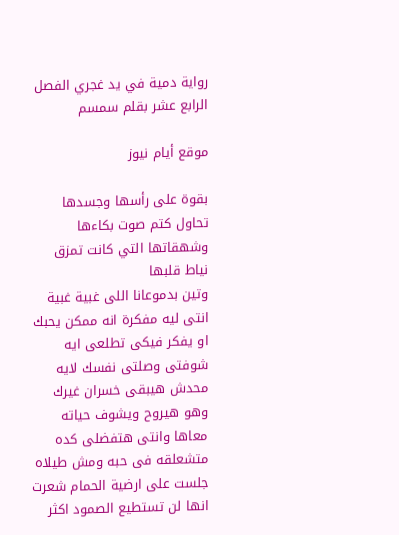رواية دمية في يد غجري الفصل الرابع عشر بقلم سمسم

موقع أيام نيوز

بقوة على رأسها وجسدها تحاول كتم صوت بكاءها وشهقاتها التي كانت تمزق نياط قلبها
وتين بدموعانا اللى غبية غبية انتى ليه مفكرة انه ممكن يحبك او يفكر فيكى تطلعى ايه شوفتى وصلتى نفسك لايه محدش هيبقى خسران غيرك وهو هيروح ويشوف حياته معاها وانتى هتفضلى كده متشعلقه فى حبه ومش طيلاه
جلست على ارضية الحمام شعرت انها لن تستطيع الصمود اكثر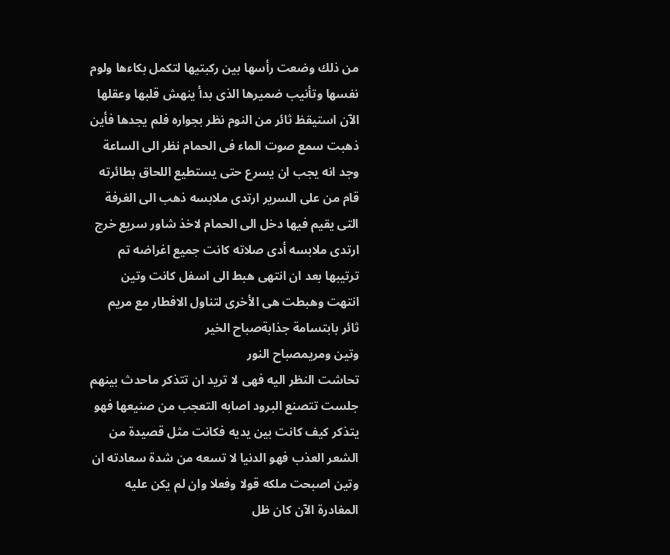من ذلك وضعت رأسها بين ركبتيها لتكمل بكاءها ولوم نفسها وتأنيب ضميرها الذى بدأ ينهش قلبها وعقلها الآن استيقظ ثائر من النوم نظر بجواره فلم يجدها فأين ذهبت سمع صوت الماء فى الحمام نظر الى الساعة وجد انه يجب ان يسرع حتى يستطيع اللحاق بطائرته قام من على السرير ارتدى ملابسه ذهب الى الغرفة التى يقيم فيها دخل الى الحمام لاخذ شاور سريع خرج ارتدى ملابسه أدى صلاته كانت جميع اغراضه تم ترتيبها بعد ان انتهى هبط الى اسفل كانت وتين انتهت وهبطت هى الأخرى لتناول الافطار مع مريم
ثائر بابتسامة جذابةصباح الخير
وتين ومريمصباح النور
تحاشت النظر اليه فهى لا تريد ان تتذكر ماحدث بينهم جلست تتصنع البرود اصابه التعجب من صنيعها فهو يتذكر كيف كانت بين يديه فكانت مثل قصيدة من الشعر العذب فهو الدنيا لا تسعه من شدة سعادته ان وتين اصبحت ملكه قولا وفعلا وان لم يكن عليه المغادرة الآن كان ظل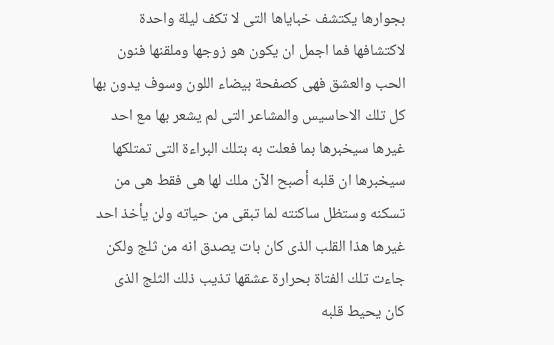بجوارها يكتشف خباياها التى لا تكف ليلة واحدة لاكتشافها فما اجمل ان يكون هو زوجها وملقنها فنون الحب والعشق فهى كصفحة بيضاء اللون وسوف يدون بها كل تلك الاحاسيس والمشاعر التى لم يشعر بها مع احد غيرها سيخبرها بما فعلت به بتلك البراءة التى تمتلكها سيخبرها ان قلبه أصبح الآن ملك لها هى فقط هى من تسكنه وستظل ساكنته لما تبقى من حياته ولن يأخذ احد غيرها هذا القلب الذى كان بات يصدق انه من ثلج ولكن جاءت تلك الفتاة بحرارة عشقها تذيب ذلك الثلج الذى كان يحيط قلبه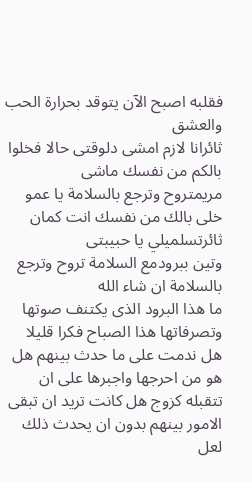فقلبه اصبح الآن يتوقد بحرارة الحب والعشق
ثائرانا لازم امشى دلوقتى حالا فخلوا بالكم من نفسك ماشى
مريمتروح وترجع بالسلامة يا عمو خلى بالك من نفسك انت كمان
ثائرتسلميلي يا حبيبتى
وتين ببرودمع السلامة تروح وترجع بالسلامة ان شاء الله
ما هذا البرود الذى يكتنف صوتها وتصرفاتها هذا الصباح فكرا قليلا هل ندمت على ما حدث بينهم هل هو من احرجها واجبرها على ان تتقبله كزوج هل كانت تريد ان تبقى الامور بينهم بدون ان يحدث ذلك لعل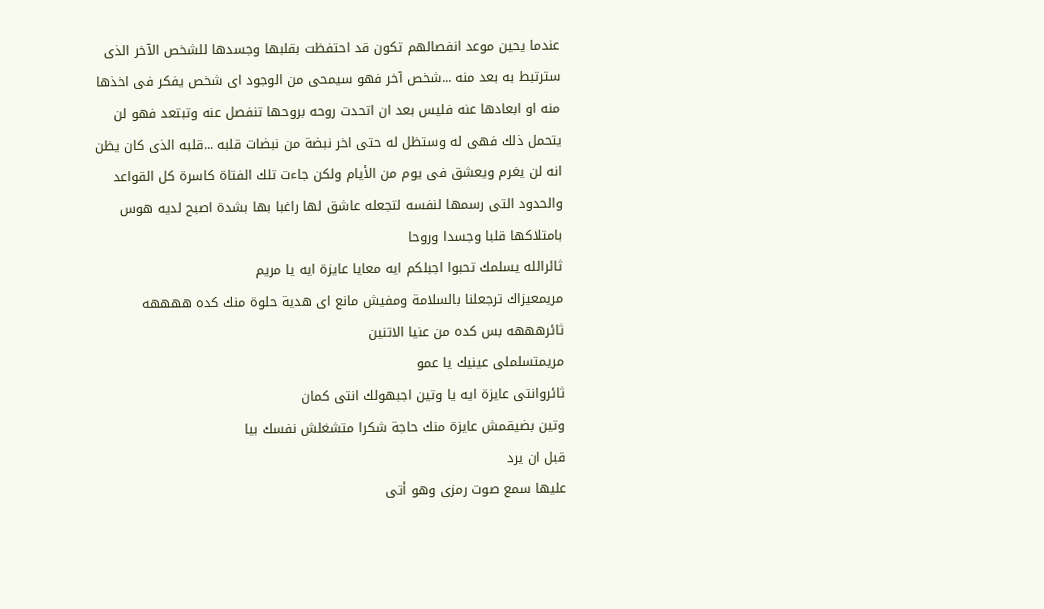عندما يحين موعد انفصالهم تكون قد احتفظت بقلبها وجسدها للشخص الآخر الذى سترتبط به بعد منه ...شخص آخر فهو سيمحى من الوجود اى شخص يفكر فى اخذها منه او ابعادها عنه فليس بعد ان اتحدت روحه بروحها تنفصل عنه وتبتعد فهو لن يتحمل ذلك فهى له وستظل له حتى اخر نبضة من نبضات قلبه ...قلبه الذى كان يظن انه لن يغرم ويعشق فى يوم من الأيام ولكن جاءت تلك الفتاة كاسرة كل القواعد والحدود التى رسمها لنفسه لتجعله عاشق لها راغبا بها بشدة اصبح لديه هوس بامتلاكها قلبا وجسدا وروحا
ثائرالله يسلمك تحبوا اجبلكم ايه معايا عايزة ايه يا مريم
مريمعيزاك ترجعلنا بالسلامة ومفيش مانع اى هدية حلوة منك كده ههههه
ثائرهههه بس كده من عنيا الاتنين
مريمتسلملى عينيك يا عمو
ثائروانتى عايزة ايه يا وتين اجبهولك انتى كمان
وتين بضيقمش عايزة منك حاجة شكرا متشغلش نفسك بيا
قبل ان يرد
عليها سمع صوت رمزى وهو أتى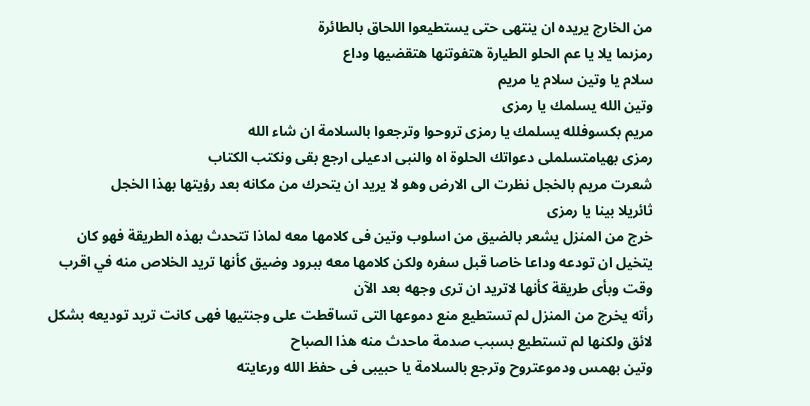من الخارج يريده ان ينتهى حتى يستطيعوا اللحاق بالطائرة
رمزىما يلا يا عم الحلو الطيارة هتفوتنها هتقضيها وداع
سلام يا وتين سلام يا مريم
وتين الله يسلمك يا رمزى
مريم بكسوفلله يسلمك يا رمزى تروحوا وترجعوا بالسلامة ان شاء الله
رمزى بهيامتسلملى دعواتك الحلوة اه والنبى ادعيلى ارجع بقى ونكتب الكتاب
شعرت مريم بالخجل نظرت الى الارض وهو لا يريد ان يتحرك من مكانه بعد رؤيتها بهذا الخجل
ثائريلا بينا يا رمزى
خرج من المنزل يشعر بالضيق من اسلوب وتين فى كلامها معه لماذا تتحدث بهذه الطريقة فهو كان يتخيل ان تودعه وداعا خاصا قبل سفره ولكن كلامها معه ببرود وضيق كأنها تريد الخلاص منه في اقرب وقت وبأى طريقة كأنها لاتريد ان ترى وجهه بعد الآن
رأته يخرج من المنزل لم تستطيع منع دموعها التى تساقطت على وجنتيها فهى كانت تريد توديعه بشكل لائق ولكنها لم تستطيع بسبب صدمة ماحدث منه هذا الصباح
وتين بهمس ودموعتروح وترجع بالسلامة يا حبيبى فى حفظ الله ورعايته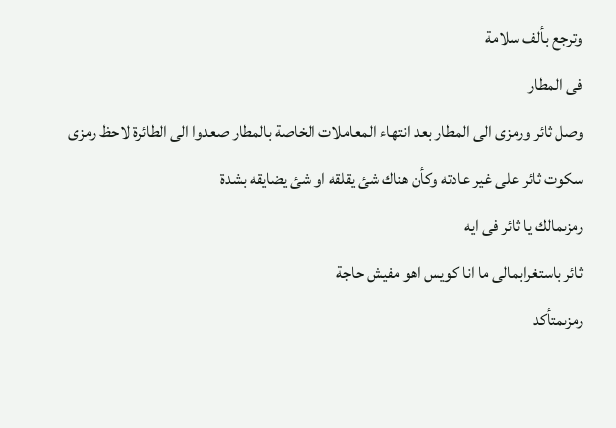وترجع بألف سلامة
فى المطار
وصل ثائر ورمزى الى المطار بعد انتهاء المعاملات الخاصة بالمطار صعدوا الى الطائرة لاحظ رمزى سكوت ثائر على غير عادته وكأن هناك شئ يقلقه او شئ يضايقه بشدة
رمزىمالك يا ثائر فى ايه
ثائر باستغرابمالى ما انا كويس اهو مفيش حاجة
رمزىمتأكد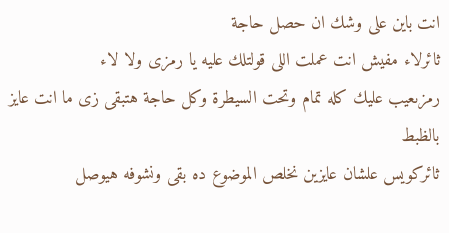انت باين على وشك ان حصل حاجة
ثائرلاء مفيش انت عملت اللى قولتلك عليه يا رمزى ولا لاء
رمزىعيب عليك كله تمام وتحت السيطرة وكل حاجة هتبقى زى ما انت عايز بالظبط
ثائركويس علشان عايزين نخلص الموضوع ده بقى ونشوفه هيوصل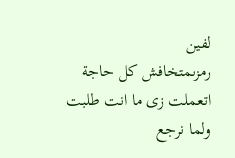لفين
رمزىمتخافش كل حاجة اتعملت زى ما انت طلبت ولما نرجع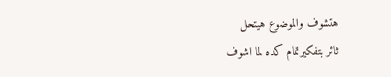هتشوف والموضوع هيتحل
ثائر بتفكيرتمام كده لما اشوف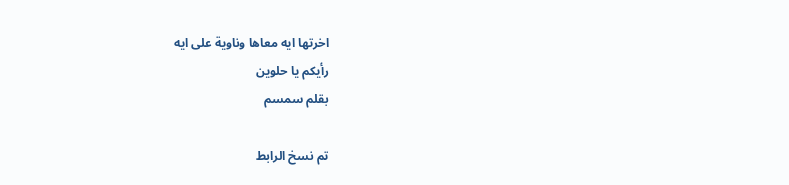اخرتها ايه معاها وناوية على ايه
رأيكم يا حلوين
بقلم سمسم

تم نسخ الرابط